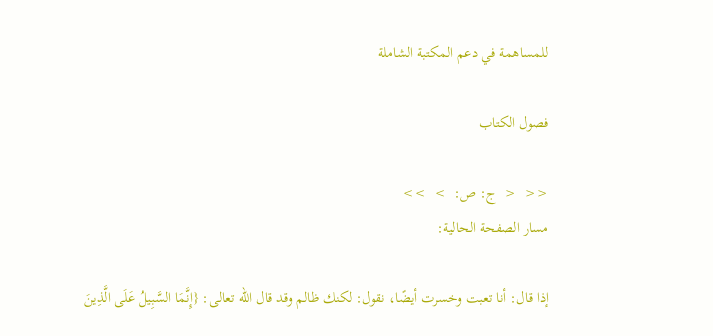للمساهمة في دعم المكتبة الشاملة

فصول الكتاب

<<  <  ج: ص:  >  >>
مسار الصفحة الحالية:

إذا قال: أنا تعبت وخسرت أيضًا، نقول: لكنك ظالم وقد قال الله تعالى: {إِنَّمَا السَّبِيلُ عَلَى الَّذِينَ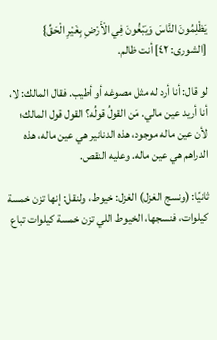يَظْلِمُونَ النَّاسَ وَيَبْغُونَ فِي الْأَرْضِ بِغَيْرِ الْحَقِّ} [الشورى: ٤٢] أنت ظالم.

لو قال: أنا أرد له مثل مصوغه أو أطيب. فقال المالك: لا، أنا أريد عين مالي. مَن القولُ قولُه؟ القول قول المالك؛ لأن عين ماله موجود، هذه الدنانير هي عين ماله، هذه الدراهم هي عين ماله. وعليه النقص.

ثانيًا: (ونسج الغزل) الغزل: خيوط، ولنقل: إنها تزن خمسة كيلوات، فنسجها، الخيوط اللي تزن خمسة كيلوات تباع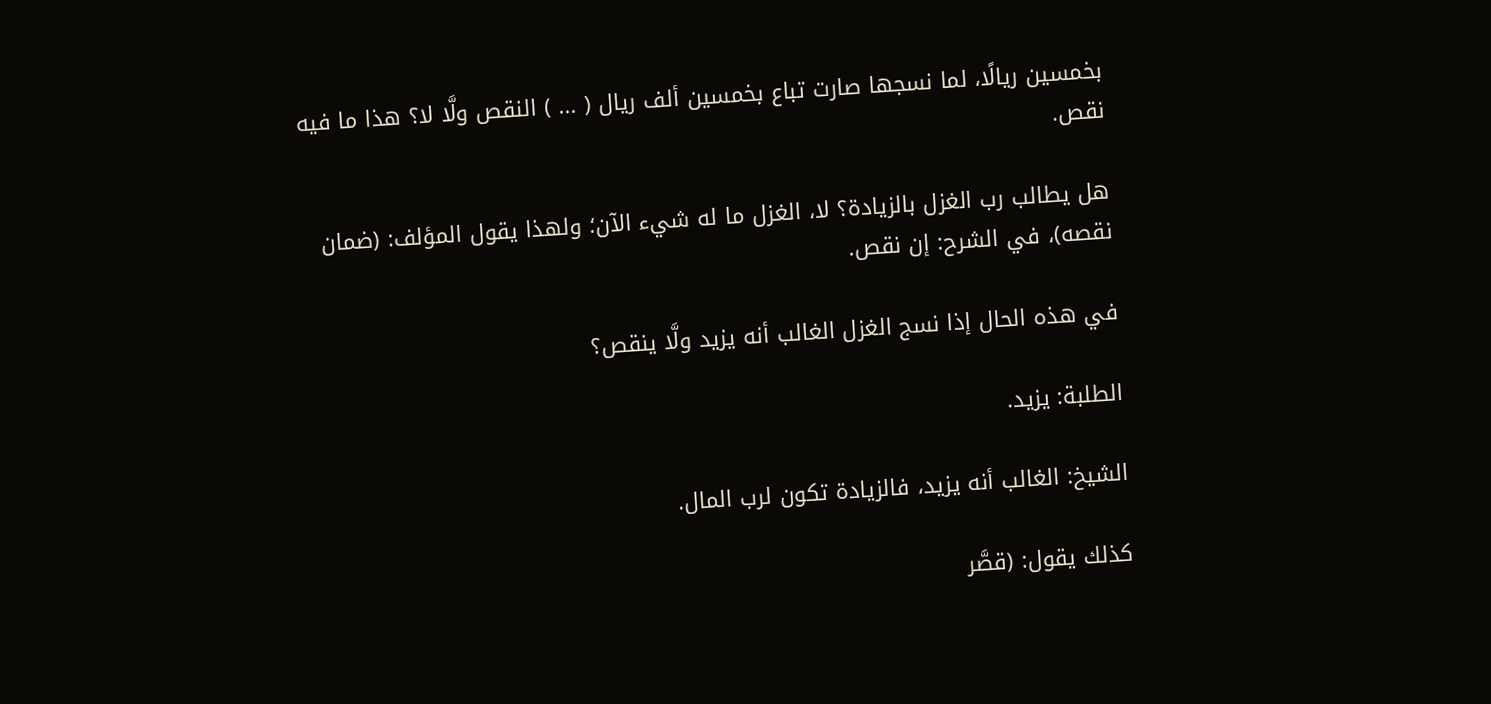بخمسين ريالًا، لما نسجها صارت تباع بخمسين ألف ريال ( ... ) النقص ولَّا لا؟ هذا ما فيه نقص.

هل يطالب رب الغزل بالزيادة؟ لا، الغزل ما له شيء الآن؛ ولهذا يقول المؤلف: (ضمان نقصه)، في الشرح: إن نقص.

في هذه الحال إذا نسج الغزل الغالب أنه يزيد ولَّا ينقص؟

الطلبة: يزيد.

الشيخ: الغالب أنه يزيد، فالزيادة تكون لرب المال.

كذلك يقول: (قصَّر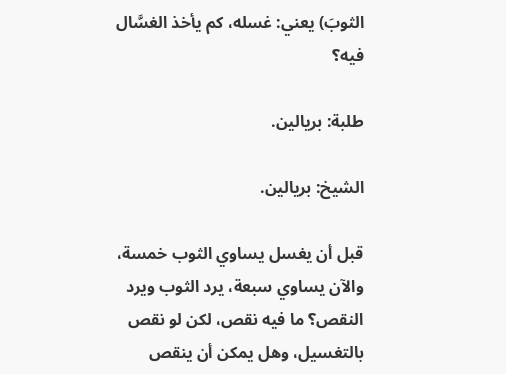الثوبَ) يعني: غسله، كم يأخذ الغسَّال فيه؟

طلبة: بريالين.

الشيخ: بريالين.

قبل أن يغسل يساوي الثوب خمسة، والآن يساوي سبعة، يرد الثوب ويرد النقص؟ ما فيه نقص، لكن لو نقص بالتغسيل، وهل يمكن أن ينقص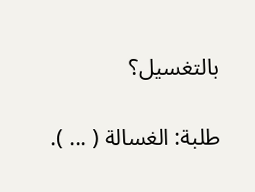بالتغسيل؟

طلبة: الغسالة ( ... ).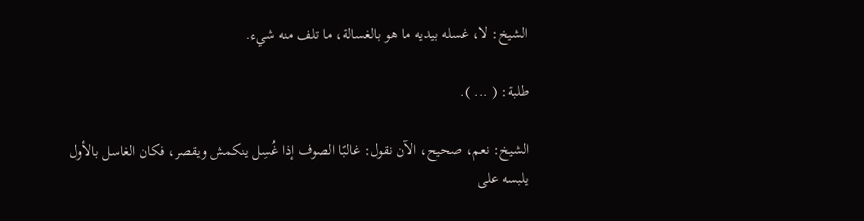الشيخ: لا، غسله بيديه ما هو بالغسالة، ما تلف منه شيء.

طلبة: ( ... ).

الشيخ: نعم، صحيح، الآن نقول: غالبًا الصوف إذا غُسِل ينكمش ويقصر، فكان الغاسل بالأول يلبسه على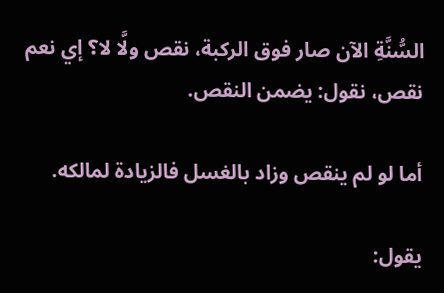السُّنَّةِ الآن صار فوق الركبة، نقص ولَّا لا؟ إي نعم نقص، نقول: يضمن النقص.

أما لو لم ينقص وزاد بالغسل فالزيادة لمالكه.

يقول: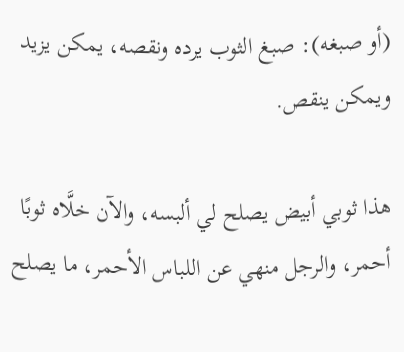(أو صبغه): صبغ الثوب يرده ونقصه، يمكن يزيد ويمكن ينقص.

هذا ثوبي أبيض يصلح لي ألبسه، والآن خلَّاه ثوبًا أحمر، والرجل منهي عن اللباس الأحمر، ما يصلح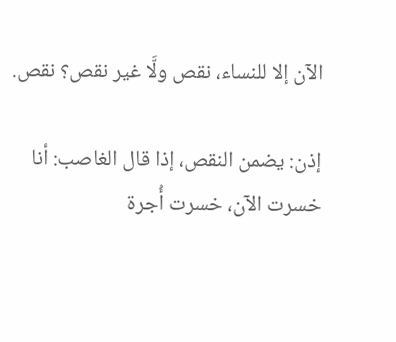الآن إلا للنساء، نقص ولَّا غير نقص؟ نقص.

إذن: يضمن النقص، إذا قال الغاصب: أنا خسرت الآن، خسرت أُجرة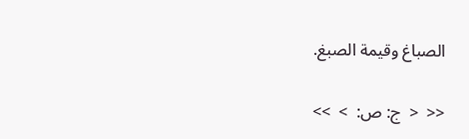الصباغ وقيمة الصبغ.

<<  <  ج: ص:  >  >>